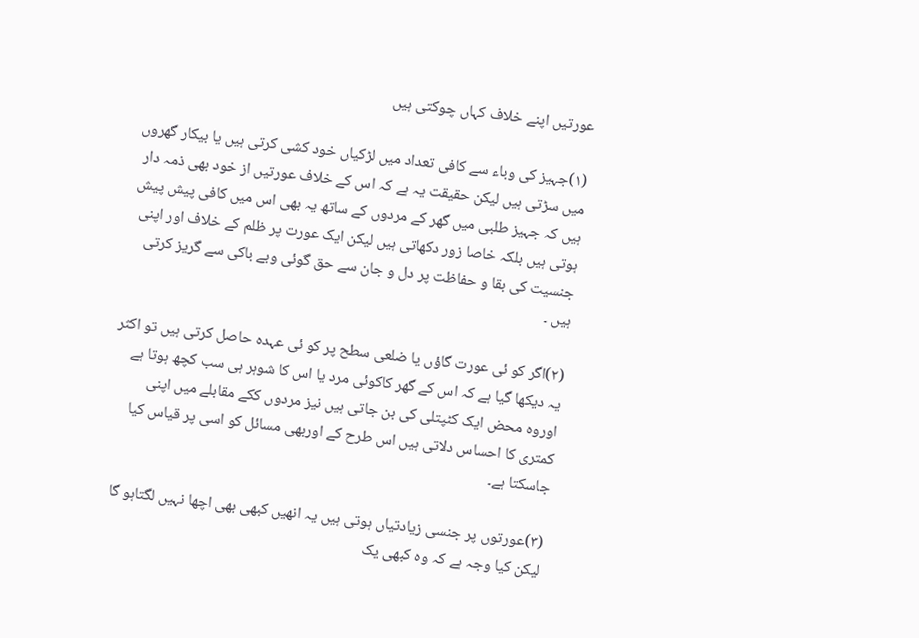عورتیں اپنے خلاف کہاں چوکتی ہیں

(۱)جہیز کی وباء سے کافی تعداد میں لڑکیاں خود کشی کرتی ہیں یا بیکار گھروں میں سڑتی ہیں لیکن حقیقت یہ ہے کہ اس کے خلاف عورتیں از خود بھی ذمہ دار ہیں کہ جہیز طلبی میں گھر کے مردوں کے ساتھ یہ بھی اس میں کافی پیش پیش ہوتی ہیں بلکہ خاصا زور دکھاتی ہیں لیکن ایک عورت پر ظلم کے خلاف اور اپنی جنسیت کی بقا و حفاظت پر دل و جان سے حق گوئی وبے باکی سے گریز کرتی ہیں ۔

(۲)اگر کو ئی عورت گاؤں یا ضلعی سطح پر کو ئی عہدہ حاصل کرتی ہیں تو اکثر یہ دیکھا گیا ہے کہ اس کے گھر کاکوئی مرد یا اس کا شوہر ہی سب کچھ ہوتا ہے اوروہ محض ایک کٹپتلی کی بن جاتی ہیں نیز مردوں ککے مقابلے میں اپنی کمتری کا احساس دلاتی ہیں اس طرح کے اوربھی مسائل کو اسی پر قیاس کیا جاسکتا ہے۔

(۳)عورتوں پر جنسی زیادتیاں ہوتی ہیں یہ انھیں کبھی بھی اچھا نہیں لگتاہو گا لیکن کیا وجہ ہے کہ وہ کبھی یک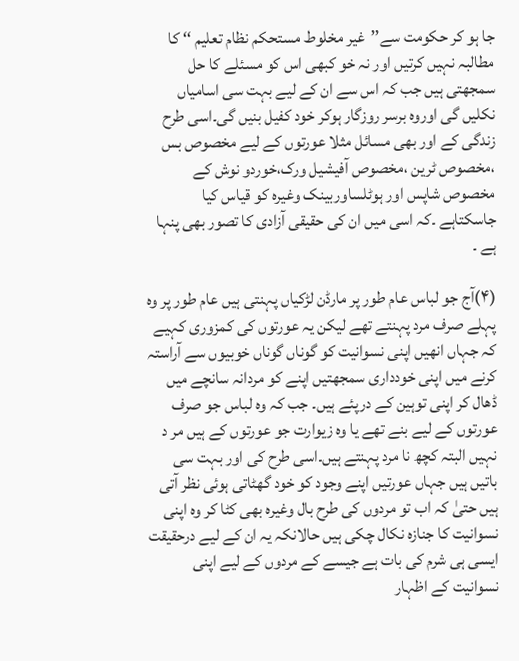جا ہو کر حکومت سے’’غیر مخلوط مستحکم نظام تعلیم ‘‘ کا مطالبہ نہیں کرتیں اور نہ خو کبھی اس کو مسئلے کا حل سمجھتی ہیں جب کہ اس سے ان کے لیے بہت سی اسامیاں نکلیں گی اوروہ برسر روزگار ہوکر خود کفیل بنیں گی۔اسی طرح زندگی کے اور بھی مسائل مثلا عورتوں کے لیے مخصوص بس ،مخصوص ٹرین ،مخصوص آفیشیل ورک،خوردو نوش کے مخصوص شاپس اور ہوٹلساوربینک وغیرہ کو قیاس کیا جاسکتاہے ۔کہ اسی میں ان کی حقیقی آزادی کا تصور بھی پنہا ہے ۔

(۴)آج جو لباس عام طور پر مارڈن لڑکیاں پہنتی ہیں عام طور پر وہ پہلے صرف مرد پہنتے تھے لیکن یہ عورتوں کی کمزوری کہیے کہ جہاں انھیں اپنی نسوانیت کو گوناں گوناں خوبیوں سے آراستہ کرنے میں اپنی خودداری سمجھتیں اپنے کو مردانہ سانچے میں ڈھال کر اپنی توہین کے درپئے ہیں۔ جب کہ وہ لباس جو صرف عورتوں کے لیے بنے تھے یا وہ زیوارت جو عورتوں کے ہیں مر د نہیں البتہ کچھ نا مرد پہنتے ہیں۔اسی طرح کی اور بہت سی باتیں ہیں جہاں عورتیں اپنے وجود کو خود گھٹاتی ہوئی نظر آتی ہیں حتیٰ کہ اب تو مردوں کی طرح بال وغیرہ بھی کٹا کر وہ اپنی نسوانیت کا جنازہ نکال چکی ہیں حالانکہ یہ ان کے لیے درحقیقت ایسی ہی شرم کی بات ہے جیسے کے مردوں کے لیے اپنی نسوانیت کے اظہار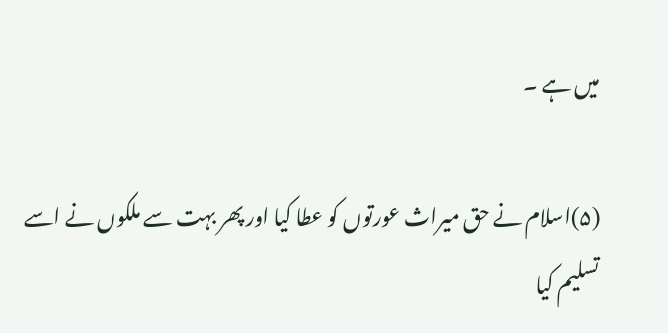میں ہے ۔

(۵)اسلام نے حق میراث عورتوں کو عطا کیا اور پھر بہت سے ملکوں نے اسے تسلیم کیا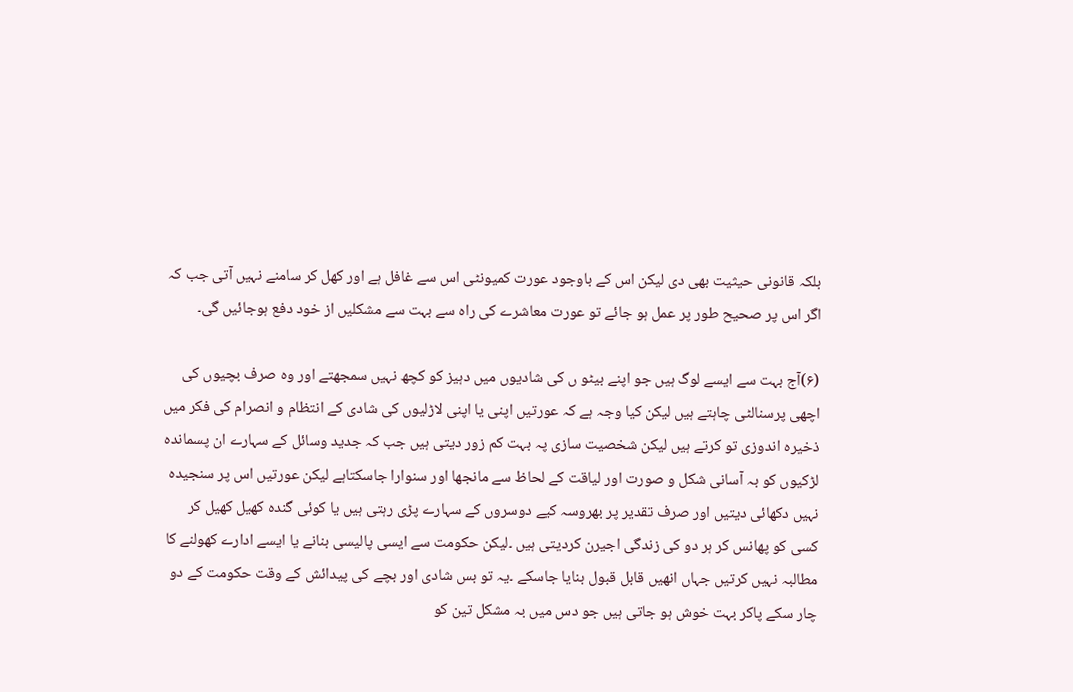بلکہ قانونی حیثیت بھی دی لیکن اس کے باوجود عورت کمیونٹی اس سے غافل ہے اور کھل کر سامنے نہیں آتی جب کہ اگر اس پر صحیح طور پر عمل ہو جائے تو عورت معاشرے کی راہ سے بہت سے مشکلیں از خود دفع ہوجائیں گی۔

(۶)آج بہت سے ایسے لوگ ہیں جو اپنے بیٹو ں کی شادیوں میں دہیز کو کچھ نہیں سمجھتے اور وہ صرف بچیوں کی اچھی پرسنالٹی چاہتے ہیں لیکن کیا وجہ ہے کہ عورتیں اپنی یا اپنی لاڑلیوں کی شادی کے انتظام و انصرام کی فکر میں ذخیرہ اندوزی تو کرتے ہیں لیکن شخصیت سازی پہ بہت کم زور دیتی ہیں جب کہ جدید وسائل کے سہارے ان پسماندہ لڑکیوں کو بہ آسانی شکل و صورت اور لیاقت کے لحاظ سے مانجھا اور سنوارا جاسکتاہے لیکن عورتیں اس پر سنجیدہ نہیں دکھائی دیتیں اور صرف تقدیر پر بھروسہ کیے دوسروں کے سہارے پڑی رہتی ہیں یا کوئی گندہ کھیل کھیل کر کسی کو پھانس کر ہر دو کی زندگی اجیرن کردیتی ہیں ۔لیکن حکومت سے ایسی پالیسی بنانے یا ایسے ادارے کھولنے کا مطالبہ نہیں کرتیں جہاں انھیں قابل قبول بنایا جاسکے ۔یہ تو بس شادی اور بچے کی پیدائش کے وقت حکومت کے دو چار سکے پاکر بہت خوش ہو جاتی ہیں جو دس میں بہ مشکل تین کو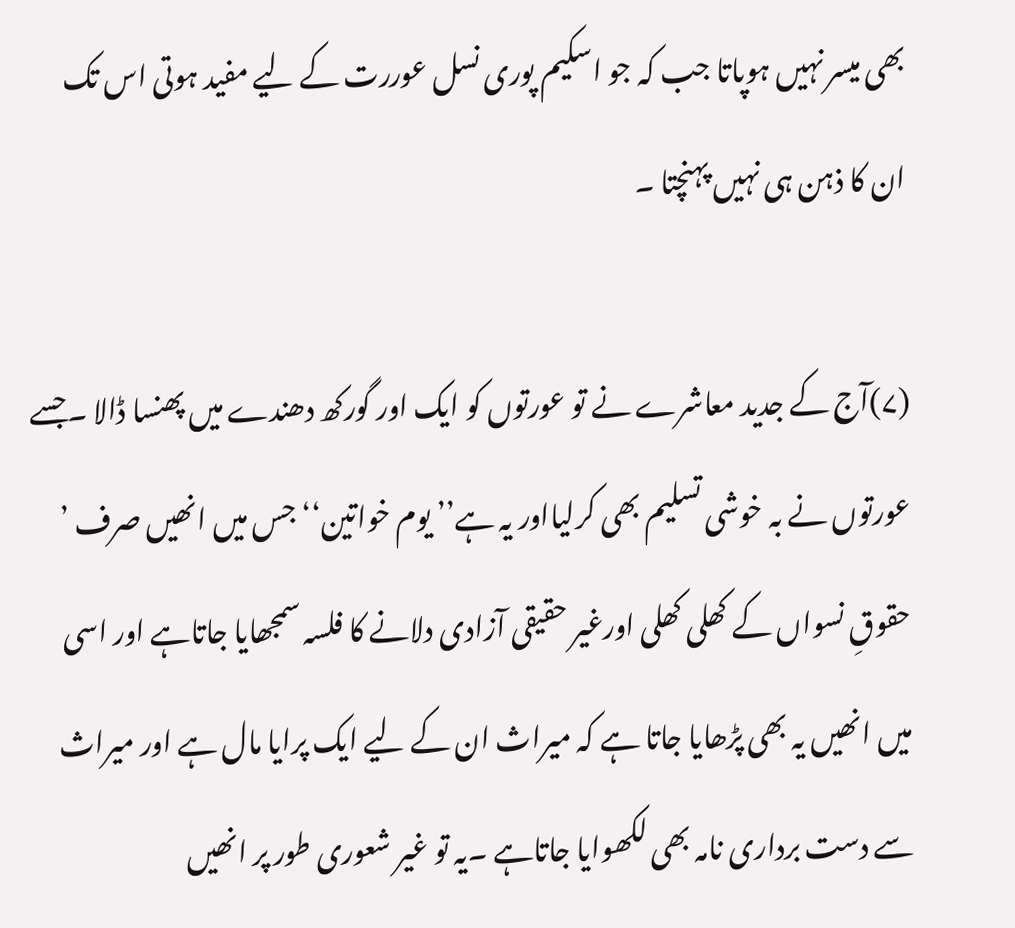بھی میسر نہیں ہوپاتا جب کہ جو اسکیم پوری نسل عوررت کے لیے مفید ہوتی اس تک ان کا ذہن ہی نہیں پہنچتا ۔

(۷)آج کے جدید معاشرے نے تو عورتوں کو ایک اور گورکھ دھندے میں پھنسا ڈالا ۔جسے عورتوں نے بہ خوشی تسلیم بھی کرلیااور یہ ہے’’ یوم خواتین‘‘ جس میں انھیں صرف ’ حقوقِ نسواں کے کھلی کھلی اورغیر حقیقی آزادی دلانے کا فلسہ سمجھایا جاتاہے اور اسی میں انھیں یہ بھی پڑھایا جاتا ہے کہ میراث ان کے لیے ایک پرایا مال ہے اور میراث سے دست برداری نامہ بھی لکھوایا جاتاہے ۔یہ تو غیر شعوری طور پر انھیں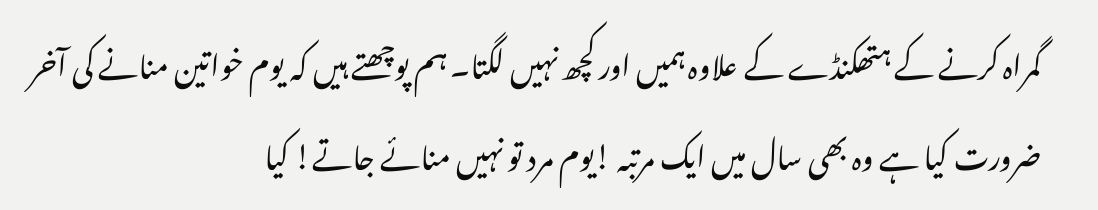گمراہ کرنے کے ہتھکنڈے کے علاوہ ہمیں اور کچھ نہیں لگتا۔ ہم پوچھتے ہیں کہ یوم خواتین منانے کی آخر ضرورت کیا ہے وہ بھی سال میں ایک مرتبہ !یوم مرد تو نہیں منائے جاتے! کیا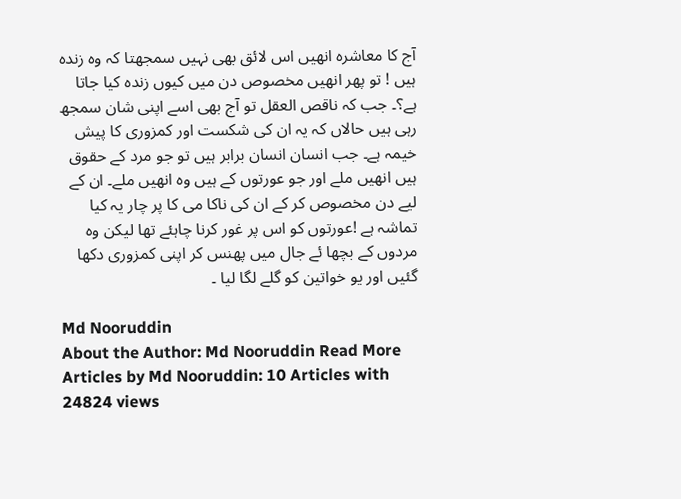آج کا معاشرہ انھیں اس لائق بھی نہیں سمجھتا کہ وہ زندہ ہیں ! تو پھر انھیں مخصوص دن میں کیوں زندہ کیا جاتا ہے؟۔ جب کہ ناقص العقل تو آج بھی اسے اپنی شان سمجھ رہی ہیں حالاں کہ یہ ان کی شکست اور کمزوری کا پیش خیمہ ہے۔ جب انسان انسان برابر ہیں تو جو مرد کے حقوق ہیں انھیں ملے اور جو عورتوں کے ہیں وہ انھیں ملے۔ ان کے لیے دن مخصوص کر کے ان کی ناکا می کا پر چار یہ کیا تماشہ ہے !عورتوں کو اس پر غور کرنا چاہئے تھا لیکن وہ مردوں کے بچھا ئے جال میں پھنس کر اپنی کمزوری دکھا گئیں اور یو خواتین کو گلے لگا لیا ۔

Md Nooruddin
About the Author: Md Nooruddin Read More Articles by Md Nooruddin: 10 Articles with 24824 views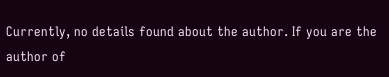Currently, no details found about the author. If you are the author of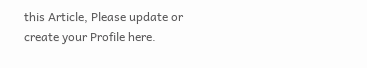this Article, Please update or create your Profile here.